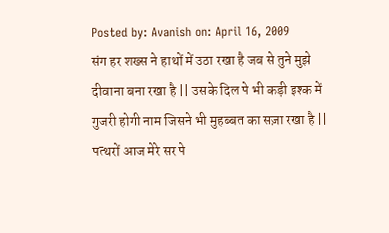Posted by: Avanish on: April 16, 2009
संग हर शख्स ने हाथों में उठा रखा है जब से तुने मुझे दीवाना बना रखा है || उसके दिल पे भी कड़ी इश्क में गुजरी होगी नाम जिसने भी मुहब्बत का सज़ा रखा है || पत्थरों आज मेरे सर पे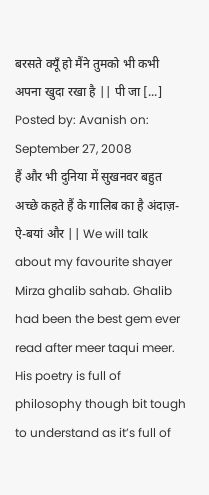बरसते क्यूँ हो मैंने तुमको भी कभी अपना खुदा रखा है || पी जा [...]
Posted by: Avanish on: September 27, 2008
हैं और भी दुनिया में सुखनवर बहुत अच्छे कहते हैं के गालिब का है अंदाज़-ऐ-बयां और || We will talk about my favourite shayer Mirza ghalib sahab. Ghalib had been the best gem ever read after meer taqui meer. His poetry is full of philosophy though bit tough to understand as it’s full of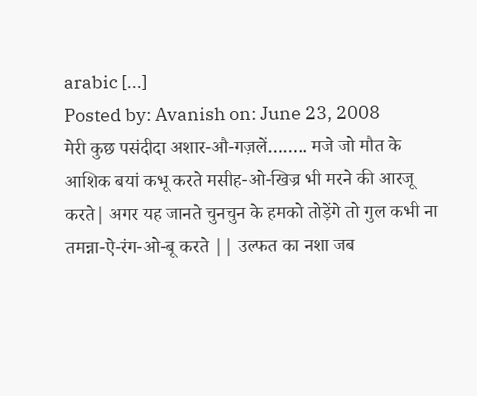arabic [...]
Posted by: Avanish on: June 23, 2008
मेरी कुछ पसंदीदा अशार-औ-गज़लें…….. मजे जो मौत के आशिक बयां कभू करते मसीह-ओ-खिज्र भी मरने की आरजू करते| अगर यह जानते चुनचुन के हमको तोड़ेंगे तो गुल कभी ना तमन्ना-ऐ-रंग-ओ-बू करते || उल्फत का नशा जब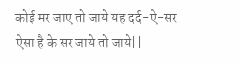कोई मर जाए तो जाये यह दर्द-ऐ-सर ऐसा है के सर जाये तो जाये||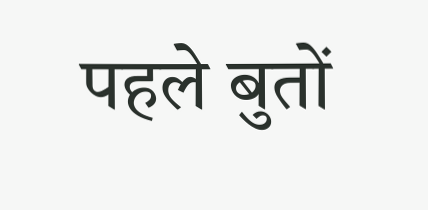पहले बुतों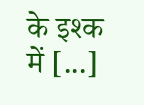के इश्क में [...]